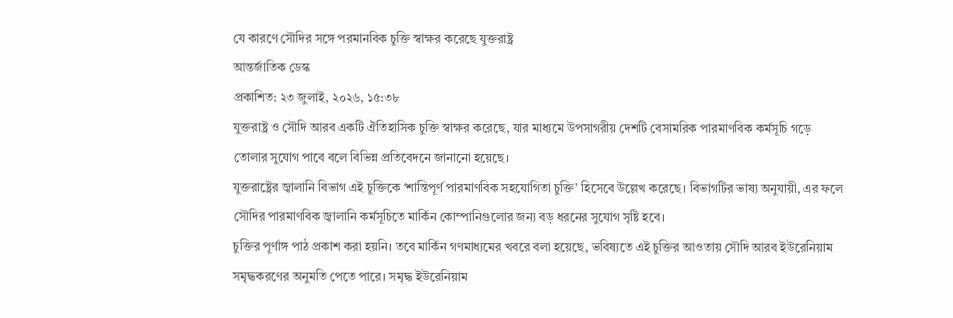যে কারণে সৌদির সঙ্গে পরমানবিক চুক্তি স্বাক্ষর করেছে যুক্তরাষ্ট্র
আন্তর্জাতিক ডেস্ক
প্রকাশিত: ২৩ জুলাই, ২০২৬, ১৫:৩৮
যুক্তরাষ্ট্র ও সৌদি আরব একটি ঐতিহাসিক চুক্তি স্বাক্ষর করেছে, যার মাধ্যমে উপসাগরীয় দেশটি বেসামরিক পারমাণবিক কর্মসূচি গড়ে তোলার সুযোগ পাবে বলে বিভিন্ন প্রতিবেদনে জানানো হয়েছে।
যুক্তরাষ্ট্রের জ্বালানি বিভাগ এই চুক্তিকে ‘শান্তিপূর্ণ পারমাণবিক সহযোগিতা চুক্তি’ হিসেবে উল্লেখ করেছে। বিভাগটির ভাষ্য অনুযায়ী, এর ফলে সৌদির পারমাণবিক জ্বালানি কর্মসূচিতে মার্কিন কোম্পানিগুলোর জন্য বড় ধরনের সুযোগ সৃষ্টি হবে।
চুক্তির পূর্ণাঙ্গ পাঠ প্রকাশ করা হয়নি। তবে মার্কিন গণমাধ্যমের খবরে বলা হয়েছে, ভবিষ্যতে এই চুক্তির আওতায় সৌদি আরব ইউরেনিয়াম সমৃদ্ধকরণের অনুমতি পেতে পারে। সমৃদ্ধ ইউরেনিয়াম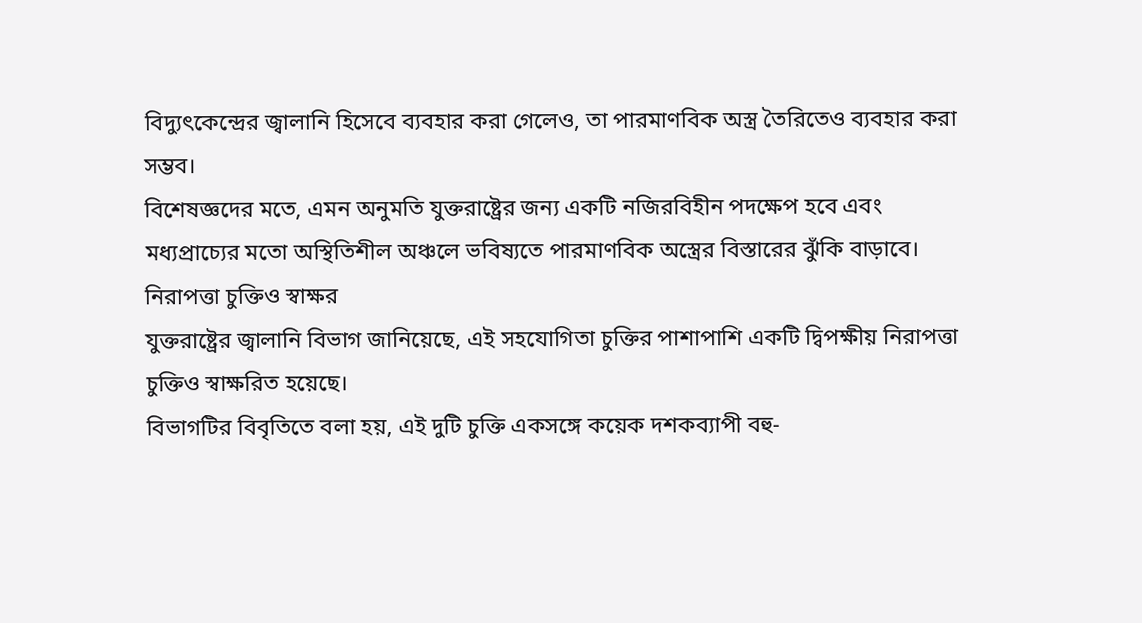বিদ্যুৎকেন্দ্রের জ্বালানি হিসেবে ব্যবহার করা গেলেও, তা পারমাণবিক অস্ত্র তৈরিতেও ব্যবহার করা সম্ভব।
বিশেষজ্ঞদের মতে, এমন অনুমতি যুক্তরাষ্ট্রের জন্য একটি নজিরবিহীন পদক্ষেপ হবে এবং মধ্যপ্রাচ্যের মতো অস্থিতিশীল অঞ্চলে ভবিষ্যতে পারমাণবিক অস্ত্রের বিস্তারের ঝুঁকি বাড়াবে।
নিরাপত্তা চুক্তিও স্বাক্ষর
যুক্তরাষ্ট্রের জ্বালানি বিভাগ জানিয়েছে, এই সহযোগিতা চুক্তির পাশাপাশি একটি দ্বিপক্ষীয় নিরাপত্তা চুক্তিও স্বাক্ষরিত হয়েছে।
বিভাগটির বিবৃতিতে বলা হয়, এই দুটি চুক্তি একসঙ্গে কয়েক দশকব্যাপী বহু-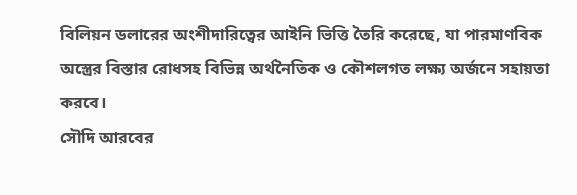বিলিয়ন ডলারের অংশীদারিত্বের আইনি ভিত্তি তৈরি করেছে, যা পারমাণবিক অস্ত্রের বিস্তার রোধসহ বিভিন্ন অর্থনৈতিক ও কৌশলগত লক্ষ্য অর্জনে সহায়তা করবে।
সৌদি আরবের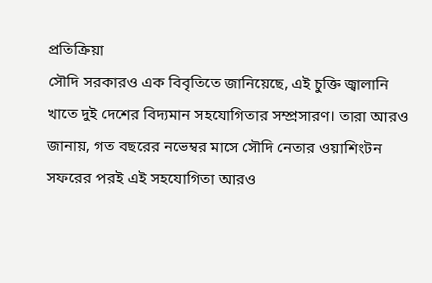প্রতিক্রিয়া
সৌদি সরকারও এক বিবৃতিতে জানিয়েছে, এই চুক্তি জ্বালানি খাতে দুই দেশের বিদ্যমান সহযোগিতার সম্প্রসারণ। তারা আরও জানায়, গত বছরের নভেম্বর মাসে সৌদি নেতার ওয়াশিংটন সফরের পরই এই সহযোগিতা আরও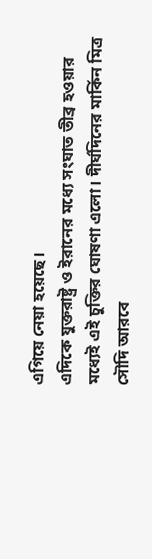এগিয়ে নেয়া হয়েছে।
এদিকে যুক্তরাষ্ট্র ও ইরানের মধ্যে সংঘাত তীব্র হওয়ার মধ্যেই এই চুক্তির ঘোষণা এলো। দীর্ঘদিনের মার্কিন মিত্র সৌদি আরবে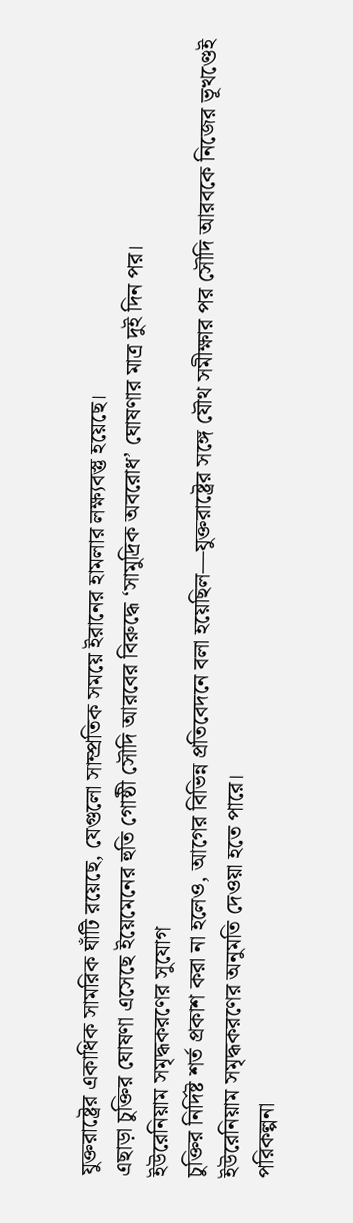যুক্তরাষ্ট্রের একাধিক সামরিক ঘাঁটি রয়েছে, যেগুলো সাম্প্রতিক সময়ে ইরানের হামলার লক্ষ্যবস্তু হয়েছে।
এছাড়া চুক্তির ঘোষণা এসেছে ইয়েমেনের হুতি গোষ্ঠী সৌদি আরবের বিরুদ্ধে ‘সামুদ্রিক অবরোধ’ ঘোষণার মাত্র দুই দিন পর।
ইউরেনিয়াম সমৃদ্ধকরণের সুযোগ
চুক্তির নির্দিষ্ট শর্ত প্রকাশ করা না হলেও, আগের বিভিন্ন প্রতিবেদনে বলা হয়েছিল—যুক্তরাষ্ট্রের সঙ্গে যৌথ সমীক্ষার পর সৌদি আরবকে নিজের ভূখণ্ডেই ইউরেনিয়াম সমৃদ্ধকরণের অনুমতি দেওয়া হতে পারে।
পরিকল্পনা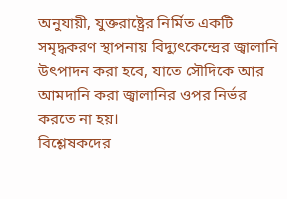অনুযায়ী, যুক্তরাষ্ট্রের নির্মিত একটি সমৃদ্ধকরণ স্থাপনায় বিদ্যুৎকেন্দ্রের জ্বালানি উৎপাদন করা হবে, যাতে সৌদিকে আর আমদানি করা জ্বালানির ওপর নির্ভর করতে না হয়।
বিশ্লেষকদের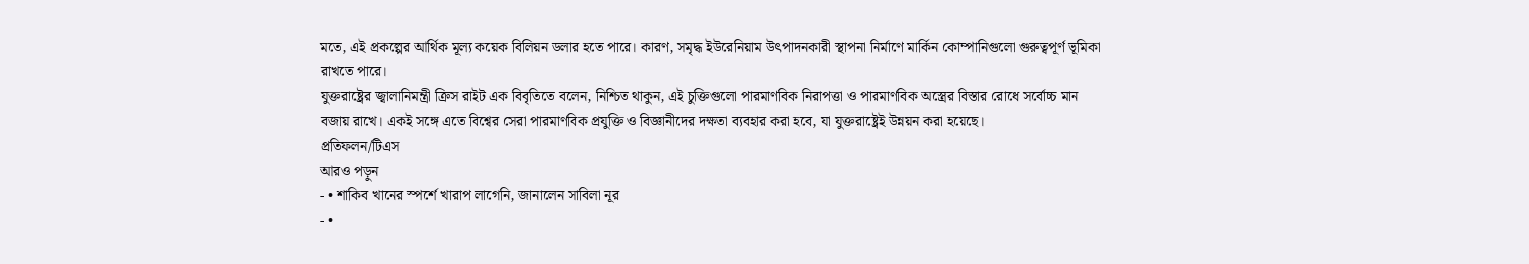মতে, এই প্রকল্পের আর্থিক মূল্য কয়েক বিলিয়ন ডলার হতে পারে। কারণ, সমৃদ্ধ ইউরেনিয়াম উৎপাদনকারী স্থাপনা নির্মাণে মার্কিন কোম্পানিগুলো গুরুত্বপূর্ণ ভূমিকা রাখতে পারে।
যুক্তরাষ্ট্রের জ্বালানিমন্ত্রী ক্রিস রাইট এক বিবৃতিতে বলেন, নিশ্চিত থাকুন, এই চুক্তিগুলো পারমাণবিক নিরাপত্তা ও পারমাণবিক অস্ত্রের বিস্তার রোধে সর্বোচ্চ মান বজায় রাখে। একই সঙ্গে এতে বিশ্বের সেরা পারমাণবিক প্রযুক্তি ও বিজ্ঞানীদের দক্ষতা ব্যবহার করা হবে, যা যুক্তরাষ্ট্রেই উন্নয়ন করা হয়েছে।
প্রতিফলন/টিএস
আরও পড়ুন
- • শাকিব খানের স্পর্শে খারাপ লাগেনি, জানালেন সাবিলা নূর
- •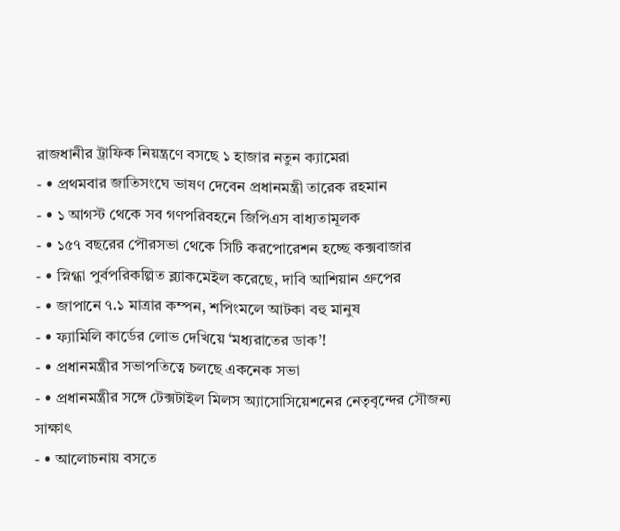রাজধানীর ট্রাফিক নিয়ন্ত্রণে বসছে ১ হাজার নতুন ক্যামেরা
- • প্রথমবার জাতিসংঘে ভাষণ দেবেন প্রধানমন্ত্রী তারেক রহমান
- • ১ আগস্ট থেকে সব গণপরিবহনে জিপিএস বাধ্যতামূলক
- • ১৫৭ বছরের পৌরসভা থেকে সিটি করপোরেশন হচ্ছে কক্সবাজার
- • স্নিগ্ধা পুর্বপরিকল্পিত ব্ল্যাকমেইল করেছে, দাবি আশিয়ান গ্রুপের
- • জাপানে ৭.১ মাত্রার কম্পন, শপিংমলে আটকা বহু মানুষ
- • ফ্যামিলি কার্ডের লোভ দেখিয়ে ‘মধ্যরাতের ডাক’!
- • প্রধানমন্ত্রীর সভাপতিত্বে চলছে একনেক সভা
- • প্রধানমন্ত্রীর সঙ্গে টেক্সটাইল মিলস অ্যাসোসিয়েশনের নেতৃবৃন্দের সৌজন্য সাক্ষাৎ
- • আলোচনায় বসতে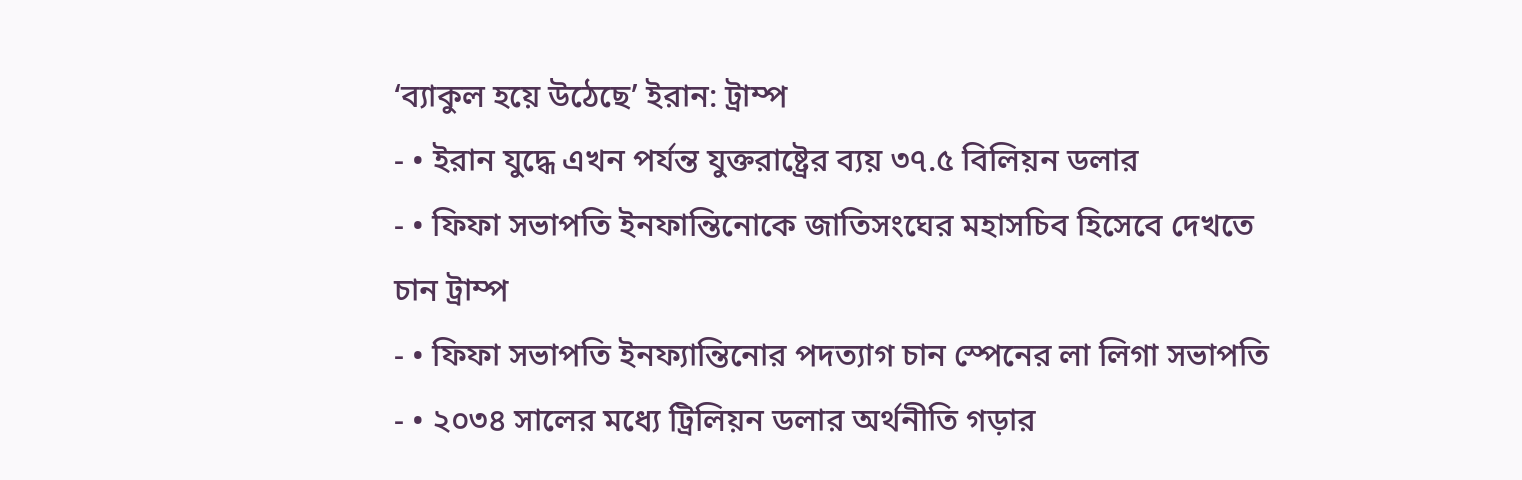‘ব্যাকুল হয়ে উঠেছে’ ইরান: ট্রাম্প
- • ইরান যুদ্ধে এখন পর্যন্ত যুক্তরাষ্ট্রের ব্যয় ৩৭.৫ বিলিয়ন ডলার
- • ফিফা সভাপতি ইনফান্তিনোকে জাতিসংঘের মহাসচিব হিসেবে দেখতে চান ট্রাম্প
- • ফিফা সভাপতি ইনফ্যান্তিনোর পদত্যাগ চান স্পেনের লা লিগা সভাপতি
- • ২০৩৪ সালের মধ্যে ট্রিলিয়ন ডলার অর্থনীতি গড়ার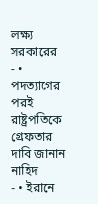লক্ষ্য সরকারের
- • পদত্যাগের পরই রাষ্ট্রপতিকে গ্রেফতার দাবি জানান নাহিদ
- • ইরানে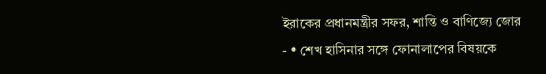ইরাকের প্রধানমন্ত্রীর সফর, শান্তি ও বাণিজ্যে জোর
- • শেখ হাসিনার সঙ্গে ফোনালাপের বিষয়কে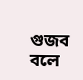গুজব বলে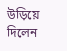উড়িয়ে দিলেন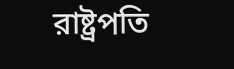রাষ্ট্রপতি